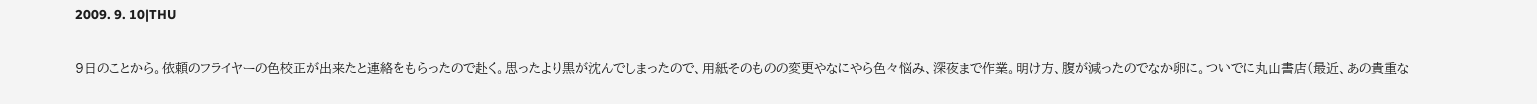2009. 9. 10|THU

9日のことから。依頼のフライヤーの色校正が出来たと連絡をもらったので赴く。思ったより黒が沈んでしまったので、用紙そのものの変更やなにやら色々悩み、深夜まで作業。明け方、腹が減ったのでなか卵に。ついでに丸山書店(最近、あの貴重な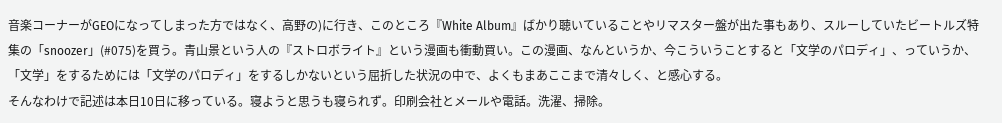音楽コーナーがGEOになってしまった方ではなく、高野の)に行き、このところ『White Album』ばかり聴いていることやリマスター盤が出た事もあり、スルーしていたビートルズ特集の「snoozer」(#075)を買う。青山景という人の『ストロボライト』という漫画も衝動買い。この漫画、なんというか、今こういうことすると「文学のパロディ」、っていうか、「文学」をするためには「文学のパロディ」をするしかないという屈折した状況の中で、よくもまあここまで清々しく、と感心する。
そんなわけで記述は本日10日に移っている。寝ようと思うも寝られず。印刷会社とメールや電話。洗濯、掃除。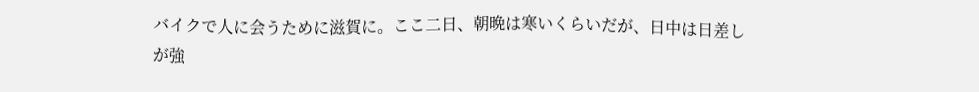バイクで人に会うために滋賀に。ここ二日、朝晩は寒いくらいだが、日中は日差しが強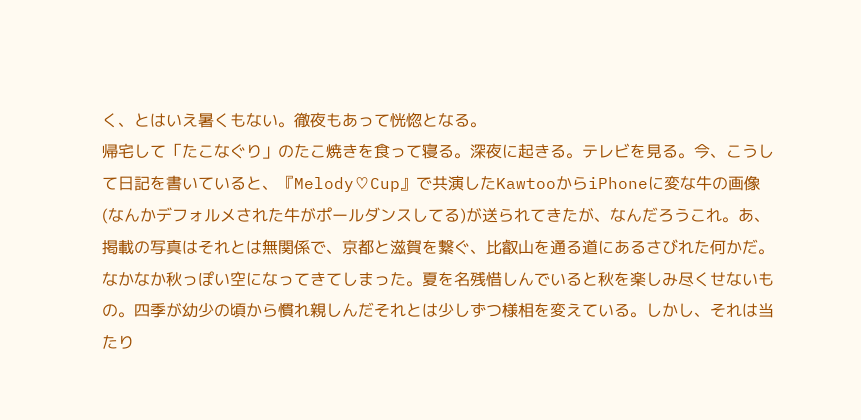く、とはいえ暑くもない。徹夜もあって恍惚となる。
帰宅して「たこなぐり」のたこ焼きを食って寝る。深夜に起きる。テレビを見る。今、こうして日記を書いていると、『Melody♡Cup』で共演したKawtooからiPhoneに変な牛の画像(なんかデフォルメされた牛がポールダンスしてる)が送られてきたが、なんだろうこれ。あ、掲載の写真はそれとは無関係で、京都と滋賀を繋ぐ、比叡山を通る道にあるさびれた何かだ。なかなか秋っぽい空になってきてしまった。夏を名残惜しんでいると秋を楽しみ尽くせないもの。四季が幼少の頃から慣れ親しんだそれとは少しずつ様相を変えている。しかし、それは当たり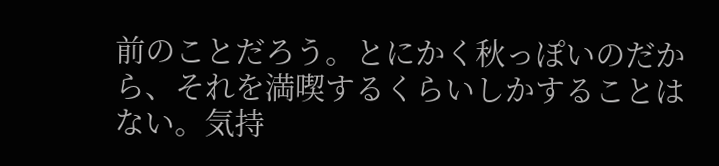前のことだろう。とにかく秋っぽいのだから、それを満喫するくらいしかすることはない。気持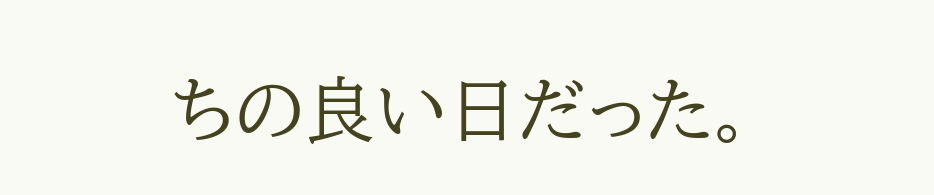ちの良い日だった。